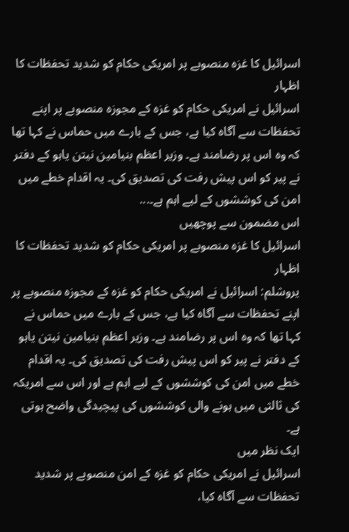اسرائیل کا غزہ منصوبے پر امریکی حکام کو شدید تحفظات کا اظہار
اسرائیل نے امریکی حکام کو غزہ کے مجوزہ منصوبے پر اپنے تحفظات سے آگاہ کیا ہے، جس کے بارے میں حماس نے کہا تھا کہ وہ اس پر رضامند ہے۔ وزیر اعظم بنیامین نیتن یاہو کے دفتر نے پیر کو اس پیش رفت کی تصدیق کی۔ یہ اقدام خطے میں امن کی کوششوں کے لیے اہم ہے۔...
اس مضمون سے پوچھیں
اسرائیل کا غزہ منصوبے پر امریکی حکام کو شدید تحفظات کا اظہار
یروشلم: اسرائیل نے امریکی حکام کو غزہ کے مجوزہ منصوبے پر اپنے تحفظات سے آگاہ کیا ہے، جس کے بارے میں حماس نے کہا تھا کہ وہ اس پر رضامند ہے۔ وزیر اعظم بنیامین نیتن یاہو کے دفتر نے پیر کو اس پیش رفت کی تصدیق کی۔ یہ اقدام خطے میں امن کی کوششوں کے لیے اہم ہے اور اس سے امریکہ کی ثالثی میں ہونے والی کوششوں کی پیچیدگی واضح ہوتی ہے۔
ایک نظر میں
اسرائیل نے امریکی حکام کو غزہ کے امن منصوبے پر شدید تحفظات سے آگاہ کیا،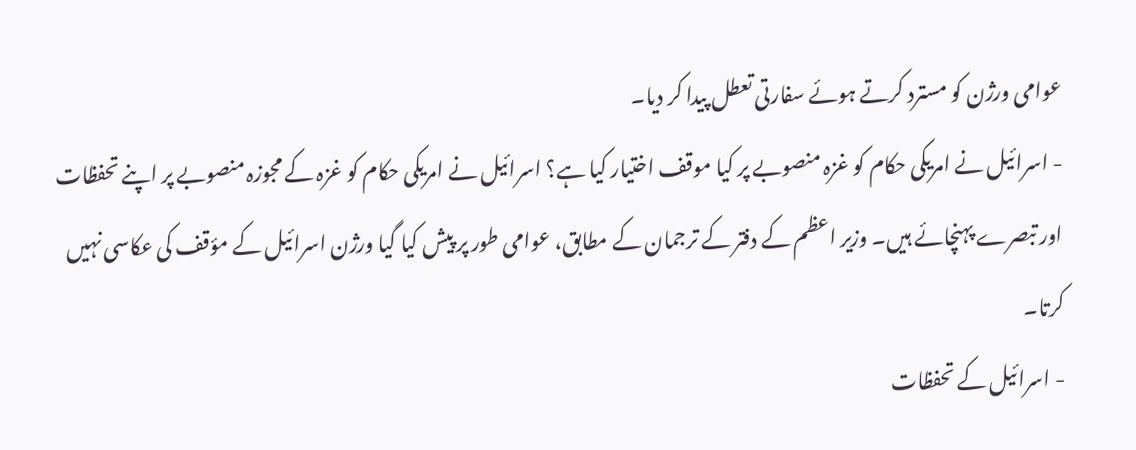عوامی ورژن کو مسترد کرتے ہوئے سفارتی تعطل پیدا کر دیا۔
- اسرائیل نے امریکی حکام کو غزہ منصوبے پر کیا موقف اختیار کیا ہے؟ اسرائیل نے امریکی حکام کو غزہ کے مجوزہ منصوبے پر اپنے تحفظات اور تبصرے پہنچائے ہیں۔ وزیر اعظم کے دفتر کے ترجمان کے مطابق، عوامی طور پر پیش کیا گیا ورژن اسرائیل کے مؤقف کی عکاسی نہیں کرتا۔
- اسرائیل کے تحفظات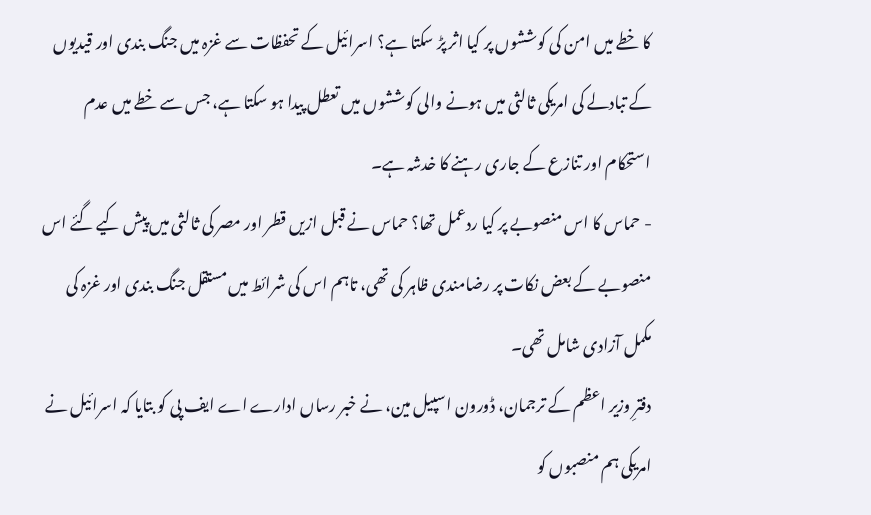کا خطے میں امن کی کوششوں پر کیا اثر پڑ سکتا ہے؟ اسرائیل کے تحفظات سے غزہ میں جنگ بندی اور قیدیوں کے تبادلے کی امریکی ثالثی میں ہونے والی کوششوں میں تعطل پیدا ہو سکتا ہے، جس سے خطے میں عدم استحکام اور تنازع کے جاری رہنے کا خدشہ ہے۔
- حماس کا اس منصوبے پر کیا ردعمل تھا؟ حماس نے قبل ازیں قطر اور مصر کی ثالثی میں پیش کیے گئے اس منصوبے کے بعض نکات پر رضامندی ظاہر کی تھی، تاہم اس کی شرائط میں مستقل جنگ بندی اور غزہ کی مکمل آزادی شامل تھی۔
دفترِ وزیر اعظم کے ترجمان، ڈورون اسپیل مین، نے خبر رساں ادارے اے ایف پی کو بتایا کہ اسرائیل نے امریکی ہم منصبوں کو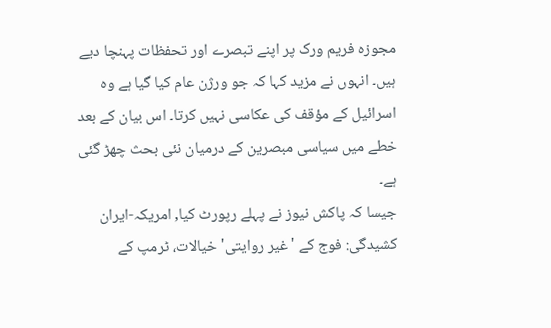مجوزہ فریم ورک پر اپنے تبصرے اور تحفظات پہنچا دیے ہیں۔ انہوں نے مزید کہا کہ جو ورژن عام کیا گیا ہے وہ اسرائیل کے مؤقف کی عکاسی نہیں کرتا۔ اس بیان کے بعد خطے میں سیاسی مبصرین کے درمیان نئی بحث چھڑ گئی ہے۔
جیسا کہ پاکش نیوز نے پہلے رپورٹ کیا, امریکہ-ایران کشیدگی: فوج کے 'غیر روایتی' خیالات، ٹرمپ کے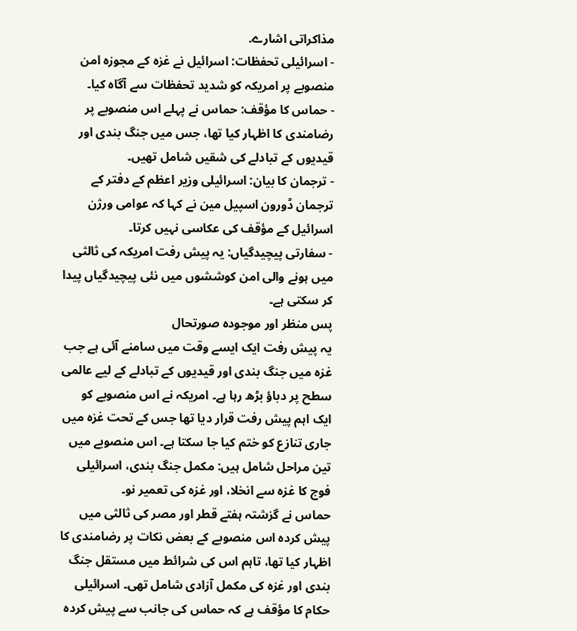مذاکراتی اشارے.
- اسرائیلی تحفظات: اسرائیل نے غزہ کے مجوزہ امن منصوبے پر امریکہ کو شدید تحفظات سے آگاہ کیا۔
- حماس کا مؤقف: حماس نے پہلے اس منصوبے پر رضامندی کا اظہار کیا تھا، جس میں جنگ بندی اور قیدیوں کے تبادلے کی شقیں شامل تھیں۔
- ترجمان کا بیان: اسرائیلی وزیر اعظم کے دفتر کے ترجمان ڈورون اسپیل مین نے کہا کہ عوامی ورژن اسرائیل کے مؤقف کی عکاسی نہیں کرتا۔
- سفارتی پیچیدگیاں: یہ پیش رفت امریکہ کی ثالثی میں ہونے والی امن کوششوں میں نئی پیچیدگیاں پیدا کر سکتی ہے۔
پس منظر اور موجودہ صورتحال
یہ پیش رفت ایک ایسے وقت میں سامنے آئی ہے جب غزہ میں جنگ بندی اور قیدیوں کے تبادلے کے لیے عالمی سطح پر دباؤ بڑھ رہا ہے۔ امریکہ نے اس منصوبے کو ایک اہم پیش رفت قرار دیا تھا جس کے تحت غزہ میں جاری تنازع کو ختم کیا جا سکتا ہے۔ اس منصوبے میں تین مراحل شامل ہیں: مکمل جنگ بندی، اسرائیلی فوج کا غزہ سے انخلا، اور غزہ کی تعمیر نو۔
حماس نے گزشتہ ہفتے قطر اور مصر کی ثالثی میں پیش کردہ اس منصوبے کے بعض نکات پر رضامندی کا اظہار کیا تھا، تاہم اس کی شرائط میں مستقل جنگ بندی اور غزہ کی مکمل آزادی شامل تھی۔ اسرائیلی حکام کا مؤقف ہے کہ حماس کی جانب سے پیش کردہ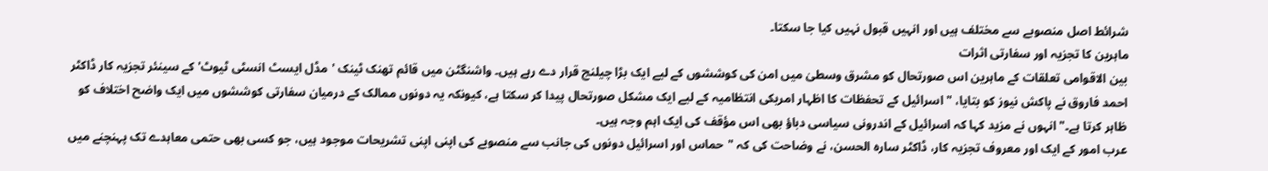شرائط اصل منصوبے سے مختلف ہیں اور انہیں قبول نہیں کیا جا سکتا۔
ماہرین کا تجزیہ اور سفارتی اثرات
بین الاقوامی تعلقات کے ماہرین اس صورتحال کو مشرق وسطیٰ میں امن کی کوششوں کے لیے ایک بڑا چیلنج قرار دے رہے ہیں۔ واشنگٹن میں قائم تھنک ٹینک 'مڈل ایسٹ انسٹی ٹیوٹ' کے سینئر تجزیہ کار ڈاکٹر احمد فاروق نے پاکش نیوز کو بتایا، "اسرائیل کے تحفظات کا اظہار امریکی انتظامیہ کے لیے ایک مشکل صورتحال پیدا کر سکتا ہے، کیونکہ یہ دونوں ممالک کے درمیان سفارتی کوششوں میں ایک واضح اختلاف کو ظاہر کرتا ہے۔" انہوں نے مزید کہا کہ اسرائیل کے اندرونی سیاسی دباؤ بھی اس مؤقف کی ایک اہم وجہ ہیں۔
عرب امور کے ایک اور معروف تجزیہ کار، ڈاکٹر سارہ الحسن، نے وضاحت کی کہ "حماس اور اسرائیل دونوں کی جانب سے منصوبے کی اپنی اپنی تشریحات موجود ہیں، جو کسی بھی حتمی معاہدے تک پہنچنے میں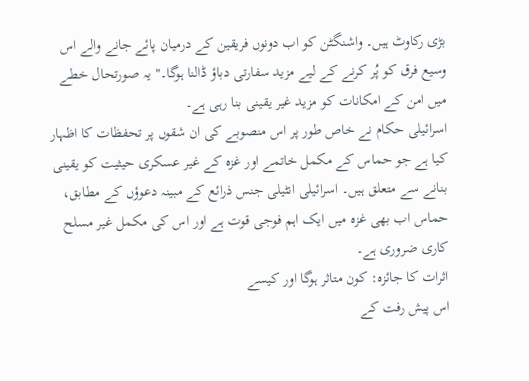بڑی رکاوٹ ہیں۔ واشنگٹن کو اب دونوں فریقین کے درمیان پائے جانے والے اس وسیع فرق کو پُر کرنے کے لیے مزید سفارتی دباؤ ڈالنا ہوگا۔" یہ صورتحال خطے میں امن کے امکانات کو مزید غیر یقینی بنا رہی ہے۔
اسرائیلی حکام نے خاص طور پر اس منصوبے کی ان شقوں پر تحفظات کا اظہار کیا ہے جو حماس کے مکمل خاتمے اور غزہ کے غیر عسکری حیثیت کو یقینی بنانے سے متعلق ہیں۔ اسرائیلی انٹیلی جنس ذرائع کے مبینہ دعوؤں کے مطابق، حماس اب بھی غزہ میں ایک اہم فوجی قوت ہے اور اس کی مکمل غیر مسلح کاری ضروری ہے۔
اثرات کا جائزہ: کون متاثر ہوگا اور کیسے
اس پیش رفت کے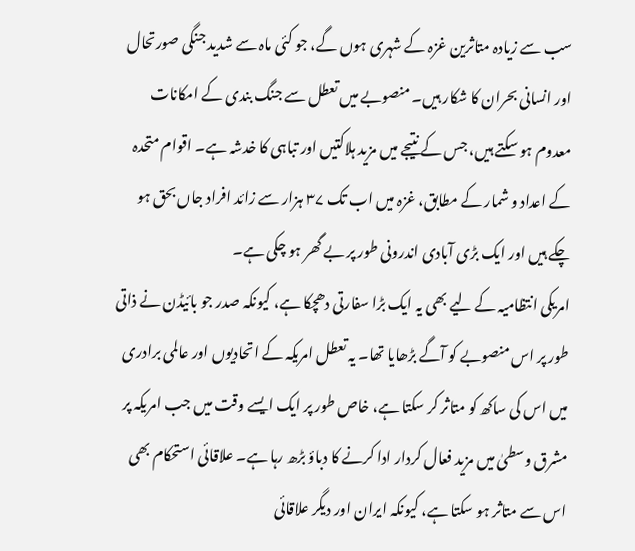سب سے زیادہ متاثرین غزہ کے شہری ہوں گے، جو کئی ماہ سے شدید جنگی صورتحال اور انسانی بحران کا شکار ہیں۔ منصوبے میں تعطل سے جنگ بندی کے امکانات معدوم ہو سکتے ہیں، جس کے نتیجے میں مزید ہلاکتیں اور تباہی کا خدشہ ہے۔ اقوام متحدہ کے اعداد و شمار کے مطابق، غزہ میں اب تک ۳۷ ہزار سے زائد افراد جاں بحق ہو چکے ہیں اور ایک بڑی آبادی اندرونی طور پر بے گھر ہو چکی ہے۔
امریکی انتظامیہ کے لیے بھی یہ ایک بڑا سفارتی دھچکا ہے، کیونکہ صدر جو بائیڈن نے ذاتی طور پر اس منصوبے کو آگے بڑھایا تھا۔ یہ تعطل امریکہ کے اتحادیوں اور عالمی برادری میں اس کی ساکھ کو متاثر کر سکتا ہے، خاص طور پر ایک ایسے وقت میں جب امریکہ پر مشرق وسطیٰ میں مزید فعال کردار ادا کرنے کا دباؤ بڑھ رہا ہے۔ علاقائی استحکام بھی اس سے متاثر ہو سکتا ہے، کیونکہ ایران اور دیگر علاقائی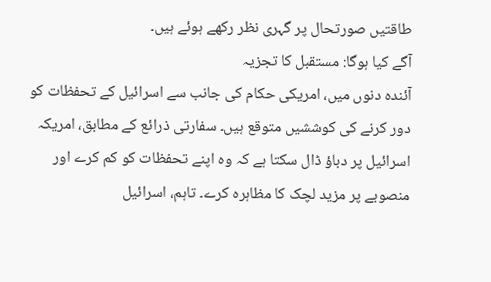طاقتیں صورتحال پر گہری نظر رکھے ہوئے ہیں۔
آگے کیا ہوگا: مستقبل کا تجزیہ
آئندہ دنوں میں، امریکی حکام کی جانب سے اسرائیل کے تحفظات کو دور کرنے کی کوششیں متوقع ہیں۔ سفارتی ذرائع کے مطابق، امریکہ اسرائیل پر دباؤ ڈال سکتا ہے کہ وہ اپنے تحفظات کو کم کرے اور منصوبے پر مزید لچک کا مظاہرہ کرے۔ تاہم، اسرائیل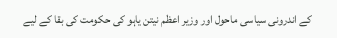کے اندرونی سیاسی ماحول اور وزیر اعظم نیتن یاہو کی حکومت کی بقا کے لیے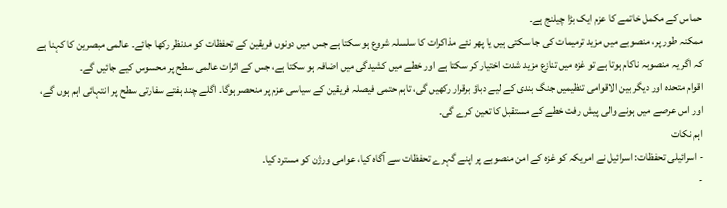حماس کے مکمل خاتمے کا عزم ایک بڑا چیلنج ہے۔
ممکنہ طور پر، منصوبے میں مزید ترمیمات کی جا سکتی ہیں یا پھر نئے مذاکرات کا سلسلہ شروع ہو سکتا ہے جس میں دونوں فریقین کے تحفظات کو مدنظر رکھا جائے۔ عالمی مبصرین کا کہنا ہے کہ اگر یہ منصوبہ ناکام ہوتا ہے تو غزہ میں تنازع مزید شدت اختیار کر سکتا ہے اور خطے میں کشیدگی میں اضافہ ہو سکتا ہے، جس کے اثرات عالمی سطح پر محسوس کیے جائیں گے۔
اقوام متحدہ اور دیگر بین الاقوامی تنظیمیں جنگ بندی کے لیے دباؤ برقرار رکھیں گی، تاہم حتمی فیصلہ فریقین کے سیاسی عزم پر منحصر ہوگا۔ اگلے چند ہفتے سفارتی سطح پر انتہائی اہم ہوں گے، اور اس عرصے میں ہونے والی پیش رفت خطے کے مستقبل کا تعین کرے گی۔
اہم نکات
- اسرائیلی تحفظات: اسرائیل نے امریکہ کو غزہ کے امن منصوبے پر اپنے گہرے تحفظات سے آگاہ کیا، عوامی ورژن کو مسترد کیا۔
-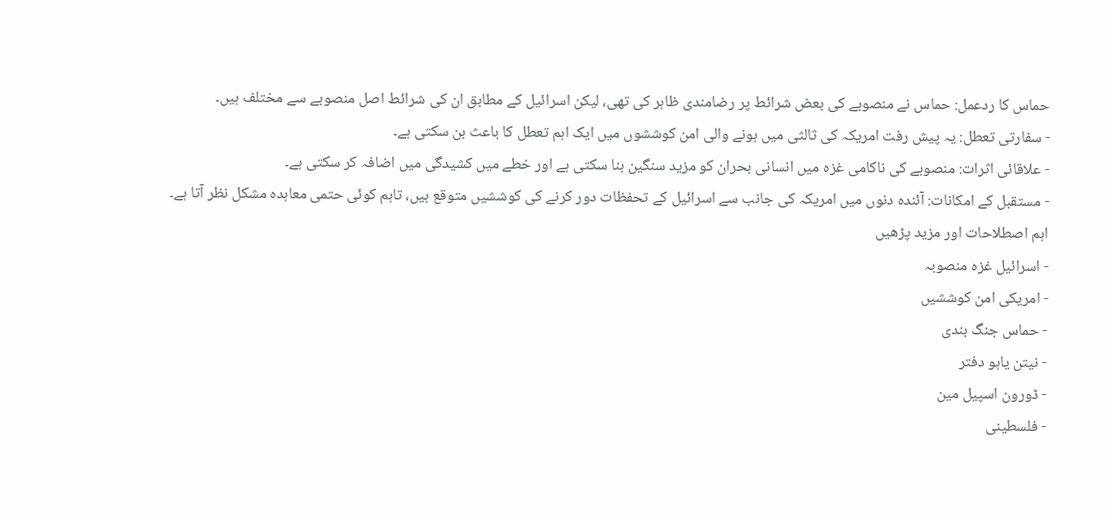حماس کا ردعمل: حماس نے منصوبے کی بعض شرائط پر رضامندی ظاہر کی تھی، لیکن اسرائیل کے مطابق ان کی شرائط اصل منصوبے سے مختلف ہیں۔
- سفارتی تعطل: یہ پیش رفت امریکہ کی ثالثی میں ہونے والی امن کوششوں میں ایک اہم تعطل کا باعث بن سکتی ہے۔
- علاقائی اثرات: منصوبے کی ناکامی غزہ میں انسانی بحران کو مزید سنگین بنا سکتی ہے اور خطے میں کشیدگی میں اضافہ کر سکتی ہے۔
- مستقبل کے امکانات: آئندہ دنوں میں امریکہ کی جانب سے اسرائیل کے تحفظات دور کرنے کی کوششیں متوقع ہیں، تاہم کوئی حتمی معاہدہ مشکل نظر آتا ہے۔
اہم اصطلاحات اور مزید پڑھیں
- اسرائیل غزہ منصوبہ
- امریکی امن کوششیں
- حماس جنگ بندی
- نیتن یاہو دفتر
- ڈورون اسپیل مین
- فلسطینی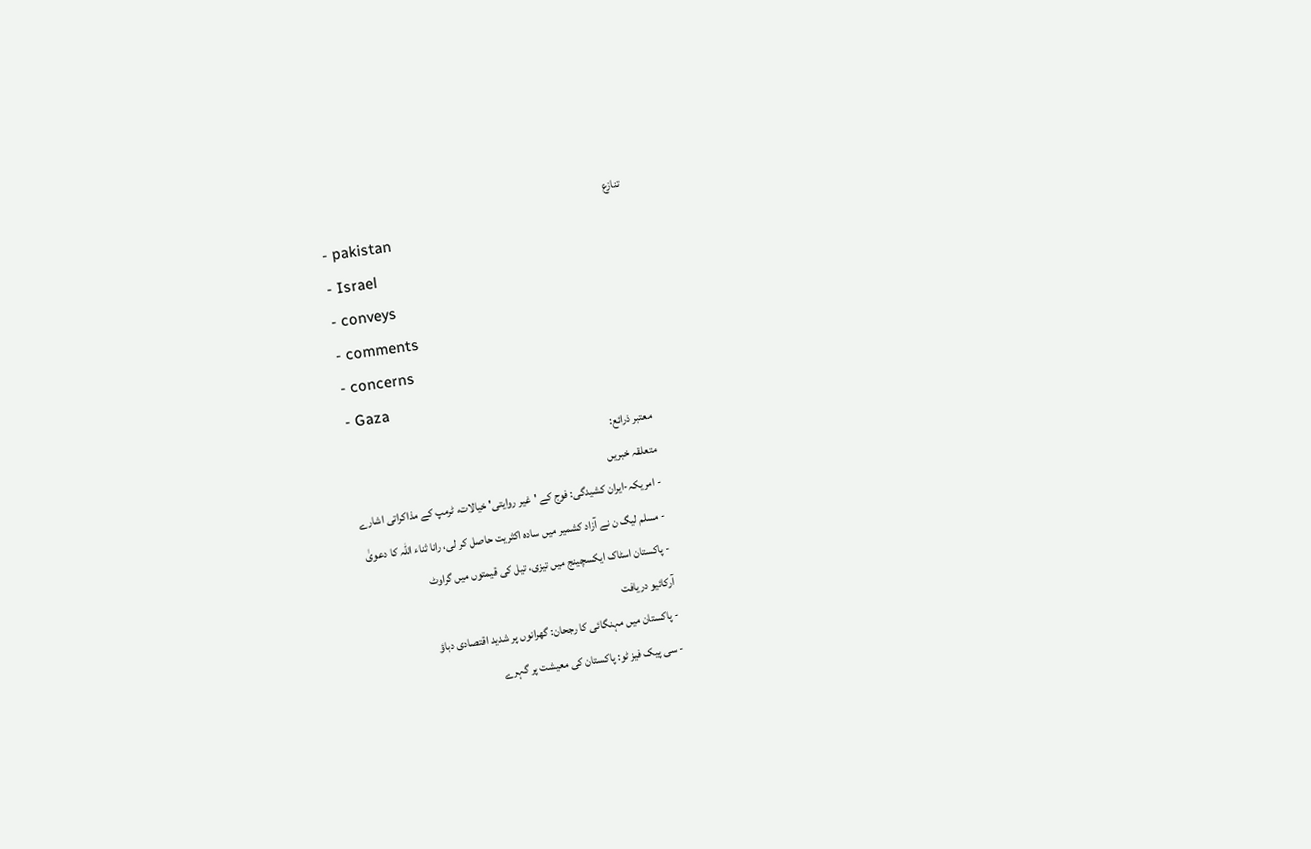تنازع
- pakistan
- Israel
- conveys
- comments
- concerns
- Gaza
معتبر ذرائع:
متعلقہ خبریں
- امریکہ-ایران کشیدگی: فوج کے 'غیر روایتی' خیالات، ٹرمپ کے مذاکراتی اشارے
- مسلم لیگ ن نے آزاد کشمیر میں سادہ اکثریت حاصل کر لی، رانا ثناء اللہ کا دعویٰ
- پاکستان اسٹاک ایکسچینج میں تیزی، تیل کی قیمتوں میں گراوٹ
آرکائیو دریافت
- پاکستان میں مہنگائی کا رجحان: گھرانوں پر شدید اقتصادی دباؤ
- سی پیک فیز ٹو: پاکستان کی معیشت پر گہرے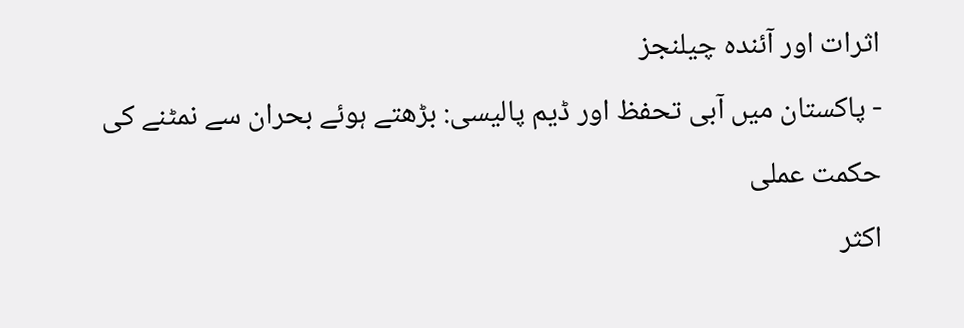اثرات اور آئندہ چیلنجز
- پاکستان میں آبی تحفظ اور ڈیم پالیسی: بڑھتے ہوئے بحران سے نمٹنے کی حکمت عملی
اکثر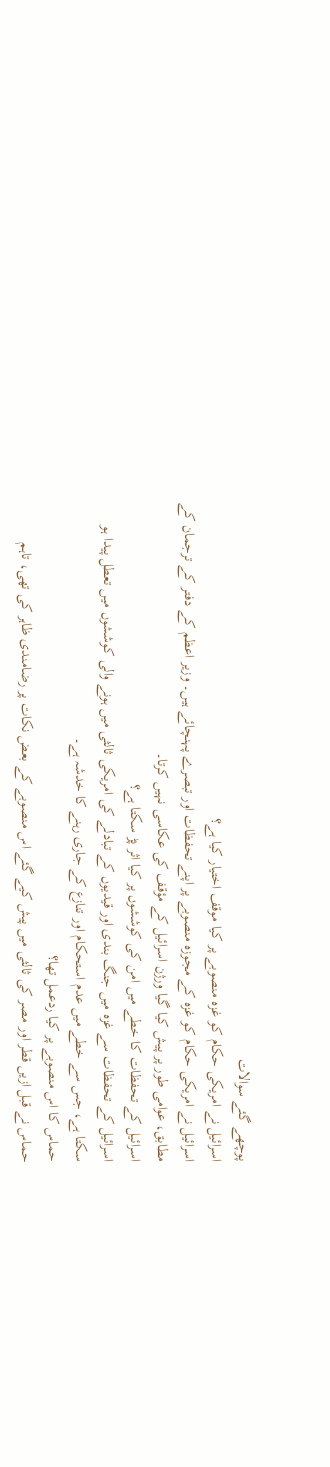پوچھے گئے سوالات
اسرائیل نے امریکی حکام کو غزہ منصوبے پر کیا موقف اختیار کیا ہے؟
اسرائیل نے امریکی حکام کو غزہ کے مجوزہ منصوبے پر اپنے تحفظات اور تبصرے پہنچائے ہیں۔ وزیر اعظم کے دفتر کے ترجمان کے مطابق، عوامی طور پر پیش کیا گیا ورژن اسرائیل کے مؤقف کی عکاسی نہیں کرتا۔
اسرائیل کے تحفظات کا خطے میں امن کی کوششوں پر کیا اثر پڑ سکتا ہے؟
اسرائیل کے تحفظات سے غزہ میں جنگ بندی اور قیدیوں کے تبادلے کی امریکی ثالثی میں ہونے والی کوششوں میں تعطل پیدا ہو سکتا ہے، جس سے خطے میں عدم استحکام اور تنازع کے جاری رہنے کا خدشہ ہے۔
حماس کا اس منصوبے پر کیا ردعمل تھا؟
حماس نے قبل ازیں قطر اور مصر کی ثالثی میں پیش کیے گئے اس منصوبے کے بعض نکات پر رضامندی ظاہر کی تھی، تاہم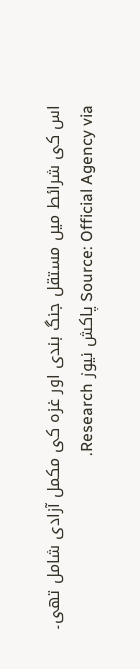اس کی شرائط میں مستقل جنگ بندی اور غزہ کی مکمل آزادی شامل تھی۔
Source: Official Agency via پاکش نیوز Research.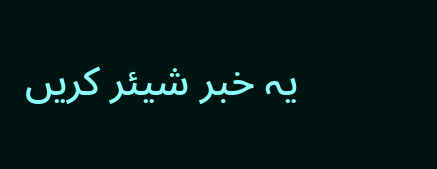یہ خبر شیئر کریں